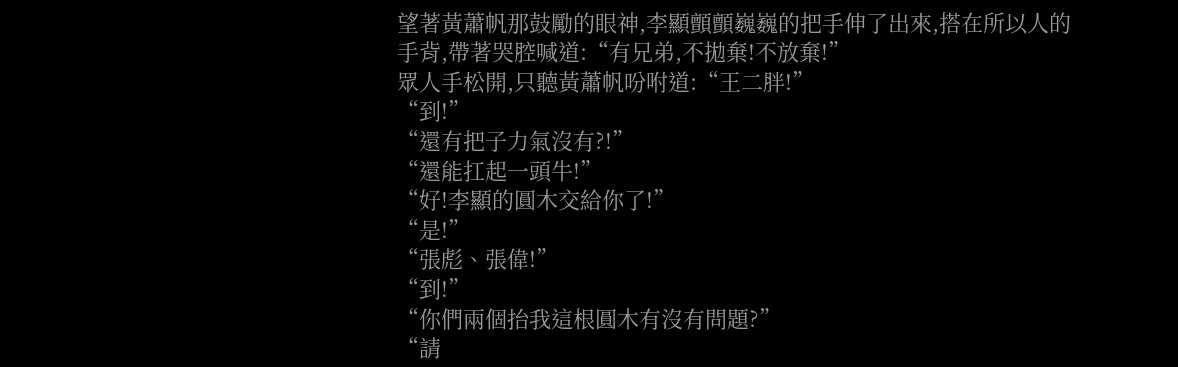望著黃蕭帆那鼓勵的眼神,李顯顫顫巍巍的把手伸了出來,搭在所以人的手背,帶著哭腔喊道:“有兄弟,不拋棄!不放棄!”
眾人手松開,只聽黃蕭帆吩咐道:“王二胖!”
“到!”
“還有把子力氣沒有?!”
“還能扛起一頭牛!”
“好!李顯的圓木交給你了!”
“是!”
“張彪、張偉!”
“到!”
“你們兩個抬我這根圓木有沒有問題?”
“請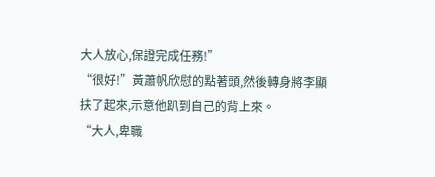大人放心,保證完成任務!”
“很好!”黃蕭帆欣慰的點著頭,然後轉身將李顯扶了起來,示意他趴到自己的背上來。
“大人,卑職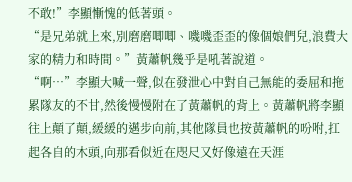不敢!”李顯慚愧的低著頭。
“是兄弟就上來,別磨磨唧唧、嘰嘰歪歪的像個娘們兒,浪費大家的精力和時間。”黃蕭帆幾乎是吼著說道。
“啊…”李顯大喊一聲,似在發泄心中對自己無能的委屈和拖累隊友的不甘,然後慢慢附在了黃蕭帆的背上。黃蕭帆將李顯往上顛了顛,緩緩的邁步向前,其他隊員也按黃蕭帆的吩咐,扛起各自的木頭,向那看似近在咫尺又好像遠在天涯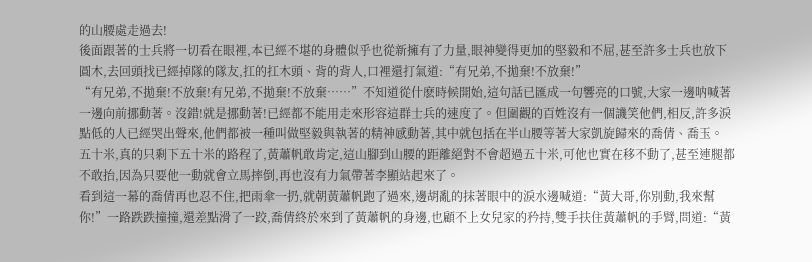的山腰處走過去!
後面跟著的士兵將一切看在眼裡,本已經不堪的身體似乎也從新擁有了力量,眼神變得更加的堅毅和不屈,甚至許多士兵也放下圓木,去回頭找已經掉隊的隊友,扛的扛木頭、背的背人,口裡還打氣道:“有兄弟,不拋棄!不放棄!”
“有兄弟,不拋棄!不放棄!有兄弟,不拋棄!不放棄……”不知道從什麽時候開始,這句話已匯成一句響亮的口號,大家一邊呐喊著一邊向前挪動著。沒錯!就是挪動著!已經都不能用走來形容這群士兵的速度了。但圍觀的百姓沒有一個譏笑他們,相反,許多淚點低的人已經哭出聲來,他們都被一種叫做堅毅與執著的精神感動著,其中就包括在半山腰等著大家凱旋歸來的喬倩、喬玉。
五十米,真的只剩下五十米的路程了,黃蕭帆敢肯定,這山腳到山腰的距離絕對不會超過五十米,可他也實在移不動了,甚至連腿都不敢抬,因為只要他一動就會立馬摔倒,再也沒有力氣帶著李顯站起來了。
看到這一幕的喬倩再也忍不住,把雨傘一扔,就朝黃蕭帆跑了過來,邊胡亂的抹著眼中的淚水邊喊道:“黃大哥,你別動,我來幫你!”一路跌跌撞撞,還差點滑了一跤,喬倩終於來到了黃蕭帆的身邊,也顧不上女兒家的矜持,雙手扶住黃蕭帆的手臂,問道:“黃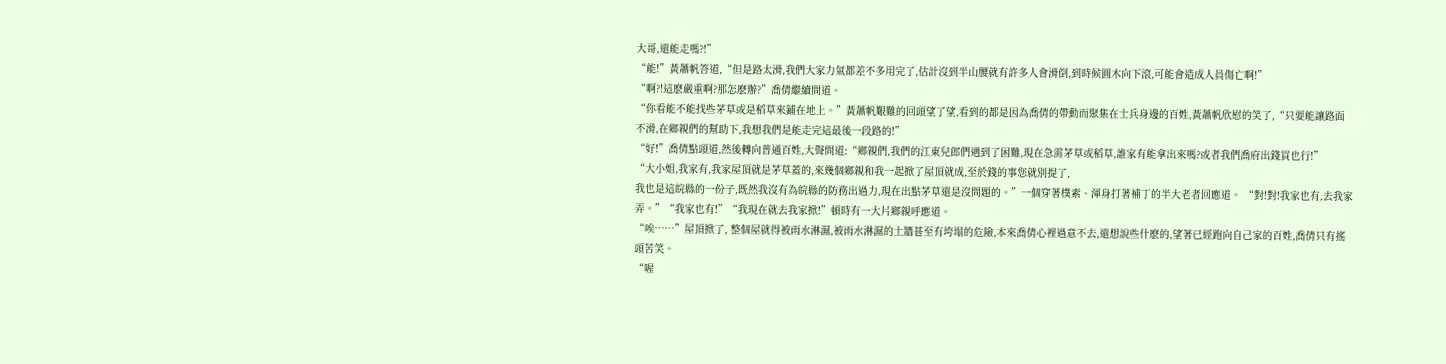大哥,還能走嗎?!”
“能!”黃蕭帆答道,“但是路太滑,我們大家力氣都差不多用完了,估計沒到半山腰就有許多人會滑倒,到時候圓木向下滾,可能會造成人員傷亡啊!”
“啊?!這麽嚴重啊?那怎麽辦?”喬倩繼續問道。
“你看能不能找些茅草或是稻草來鋪在地上。”黃蕭帆艱難的回頭望了望,看到的都是因為喬倩的帶動而聚集在士兵身邊的百姓,黃蕭帆欣慰的笑了,“只要能讓路面不滑,在鄉親們的幫助下,我想我們是能走完這最後一段路的!”
“好!”喬倩點頭道,然後轉向普通百姓,大聲問道:“鄉親們,我們的江東兒郎們遇到了困難,現在急需茅草或稻草,誰家有能拿出來嗎?或者我們喬府出錢買也行!”
“大小姐,我家有,我家屋頂就是茅草蓋的,來幾個鄉親和我一起掀了屋頂就成,至於錢的事您就別提了,
我也是這皖縣的一份子,既然我沒有為皖縣的防務出過力,現在出點茅草還是沒問題的。”一個穿著樸素、渾身打著補丁的半大老者回應道。 “對!對!我家也有,去我家弄。”“我家也有!”“我現在就去我家掀!”頓時有一大片鄉親呼應道。
“唉……”屋頂掀了, 整個屋就得被雨水淋濕,被雨水淋濕的土牆甚至有垮塌的危險,本來喬倩心裡過意不去,還想說些什麽的,望著已經跑向自己家的百姓,喬倩只有搖頭苦笑。
“喔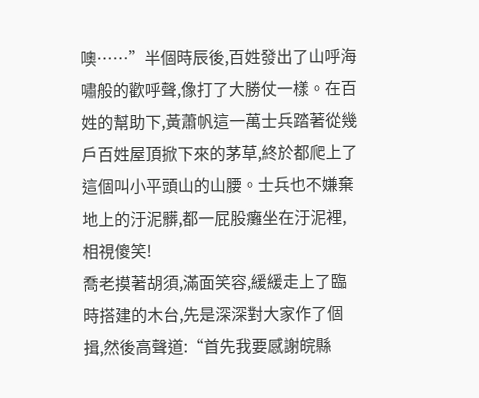噢……”半個時辰後,百姓發出了山呼海嘯般的歡呼聲,像打了大勝仗一樣。在百姓的幫助下,黃蕭帆這一萬士兵踏著從幾戶百姓屋頂掀下來的茅草,終於都爬上了這個叫小平頭山的山腰。士兵也不嫌棄地上的汙泥髒,都一屁股癱坐在汙泥裡,相視傻笑!
喬老摸著胡須,滿面笑容,緩緩走上了臨時搭建的木台,先是深深對大家作了個揖,然後高聲道:“首先我要感謝皖縣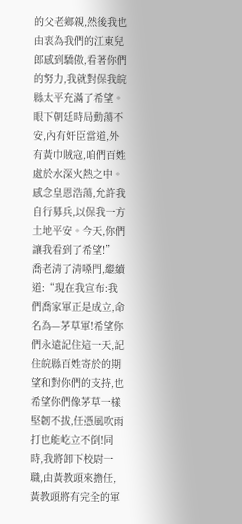的父老鄉親,然後我也由衷為我們的江東兒郎感到驕傲,看著你們的努力,我就對保我皖縣太平充滿了希望。眼下朝廷時局動蕩不安,內有奸臣當道,外有黃巾賊寇,咱們百姓處於水深火熱之中。感念皇恩浩蕩,允許我自行募兵,以保我一方土地平安。今天,你們讓我看到了希望!”
喬老清了清嗓門,繼續道:“現在我宣布:我們喬家軍正是成立,命名為—茅草軍!希望你們永遠記住這一天,記住皖縣百姓寄於的期望和對你們的支持,也希望你們像茅草一樣堅韌不拔,任憑風吹雨打也能屹立不倒!同時,我將卸下校尉一職,由黃教頭來擔任,黃教頭將有完全的軍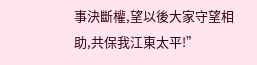事決斷權,望以後大家守望相助,共保我江東太平!”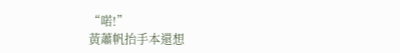“喏!”
黃蕭帆抬手本還想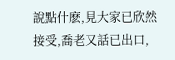說點什麽,見大家已欣然接受,喬老又話已出口,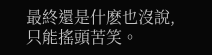最終還是什麽也沒說,只能搖頭苦笑。